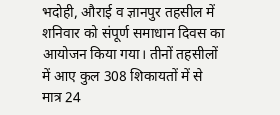भदोही, औराई व ज्ञानपुर तहसील में शनिवार को संपूर्ण समाधान दिवस का आयोजन किया गया। तीनों तहसीलों में आए कुल 308 शिकायतों में से मात्र 24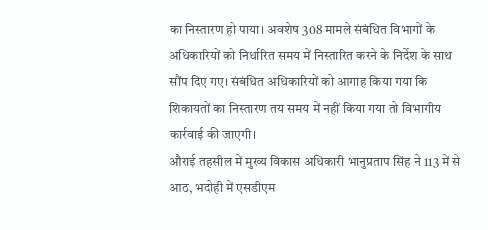का निस्तारण हो पाया। अवशेष 308 मामले संबंधित विभागों के अधिकारियों को निर्धारित समय में निस्तारित करने के निर्देश के साथ सौंप दिए गए। संबंधित अधिकारियों को आगाह किया गया कि शिकायतों का निस्तारण तय समय में नहीं किया गया तो विभागीय कार्रवाई की जाएगी।
औराई तहसील में मुख्य विकास अधिकारी भानुप्रताप सिंह ने 113 में से आठ, भदोही में एसडीएम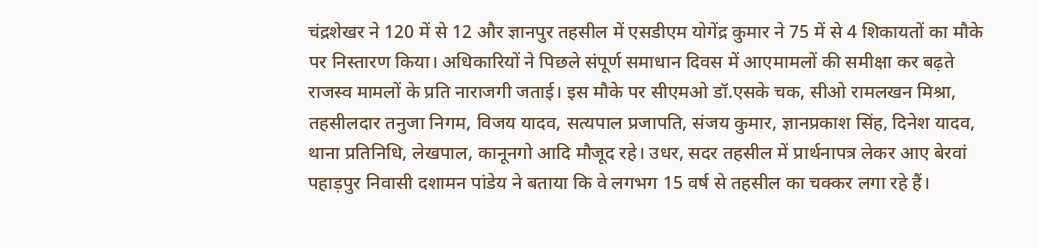चंद्रशेखर ने 120 में से 12 और ज्ञानपुर तहसील में एसडीएम योगेंद्र कुमार ने 75 में से 4 शिकायतों का मौके पर निस्तारण किया। अधिकारियों ने पिछले संपूर्ण समाधान दिवस में आएमामलों की समीक्षा कर बढ़ते राजस्व मामलों के प्रति नाराजगी जताई। इस मौके पर सीएमओ डॉ.एसके चक, सीओ रामलखन मिश्रा, तहसीलदार तनुजा निगम, विजय यादव, सत्यपाल प्रजापति, संजय कुमार, ज्ञानप्रकाश सिंह, दिनेश यादव, थाना प्रतिनिधि, लेखपाल, कानूनगो आदि मौजूद रहे। उधर, सदर तहसील में प्रार्थनापत्र लेकर आए बेरवां पहाड़पुर निवासी दशामन पांडेय ने बताया कि वे लगभग 15 वर्ष से तहसील का चक्कर लगा रहे हैं।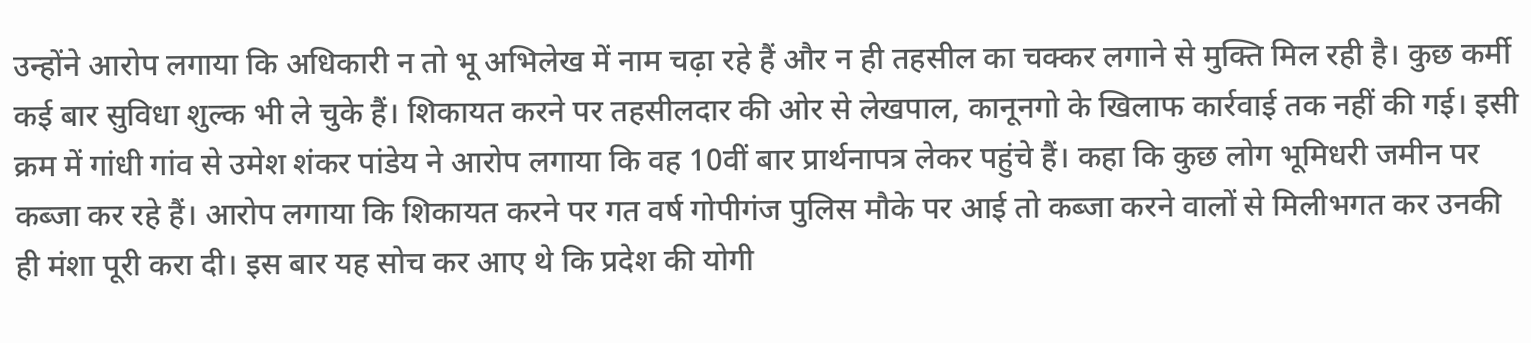उन्होंने आरोप लगाया कि अधिकारी न तो भू अभिलेख में नाम चढ़ा रहे हैं और न ही तहसील का चक्कर लगाने से मुक्ति मिल रही है। कुछ कर्मी कई बार सुविधा शुल्क भी ले चुके हैं। शिकायत करने पर तहसीलदार की ओर से लेखपाल, कानूनगो के खिलाफ कार्रवाई तक नहीं की गई। इसी क्रम में गांधी गांव से उमेश शंकर पांडेय ने आरोप लगाया कि वह 10वीं बार प्रार्थनापत्र लेकर पहुंचे हैं। कहा कि कुछ लोग भूमिधरी जमीन पर कब्जा कर रहे हैं। आरोप लगाया कि शिकायत करने पर गत वर्ष गोपीगंज पुलिस मौके पर आई तो कब्जा करने वालों से मिलीभगत कर उनकी ही मंशा पूरी करा दी। इस बार यह सोच कर आए थे कि प्रदेश की योगी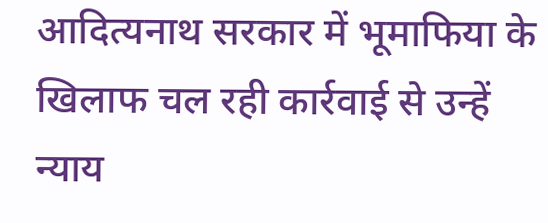आदित्यनाथ सरकार में भूमाफिया के खिलाफ चल रही कार्रवाई से उन्हें न्याय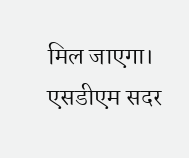मिल जाएगा। एसडीएम सदर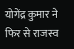योगेंद्र कुमार ने फिर से राजस्व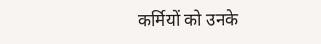कर्मियों को उनके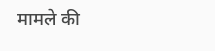मामले की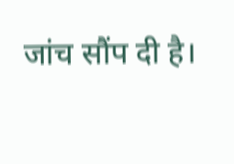जांच सौंप दी है।